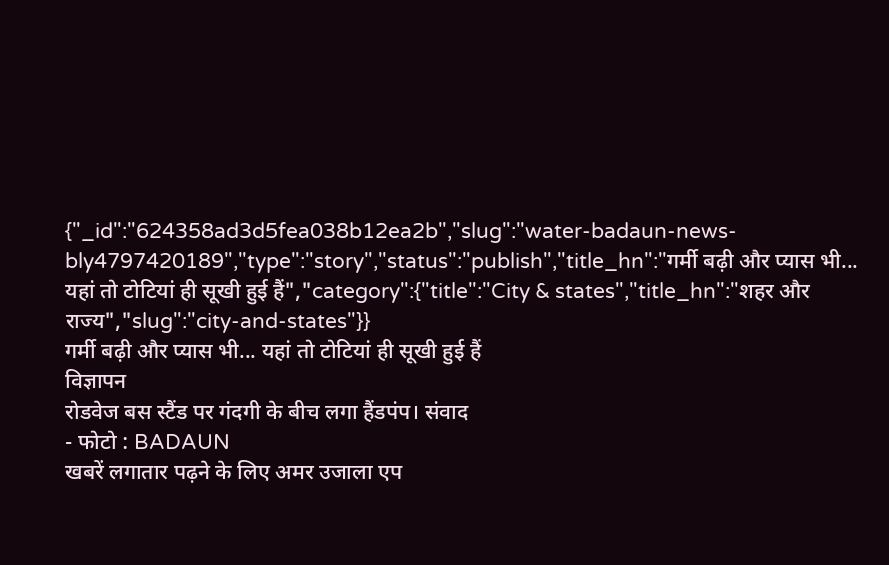{"_id":"624358ad3d5fea038b12ea2b","slug":"water-badaun-news-bly4797420189","type":"story","status":"publish","title_hn":"गर्मी बढ़ी और प्यास भी... यहां तो टोटियां ही सूखी हुई हैं","category":{"title":"City & states","title_hn":"शहर और राज्य","slug":"city-and-states"}}
गर्मी बढ़ी और प्यास भी... यहां तो टोटियां ही सूखी हुई हैं
विज्ञापन
रोडवेज बस स्टैंड पर गंदगी के बीच लगा हैंडपंप। संवाद
- फोटो : BADAUN
खबरें लगातार पढ़ने के लिए अमर उजाला एप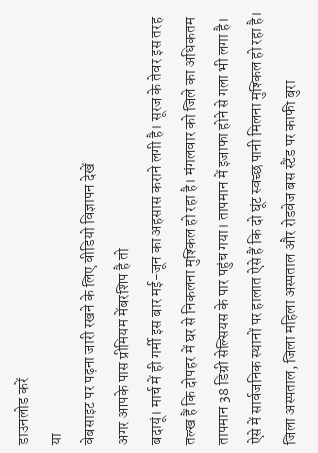डाउनलोड करें
या
वेबसाइट पर पढ़ना जारी रखने के लिए वीडियो विज्ञापन देखें
अगर आपके पास प्रीमियम मेंबरशिप है तो
बदायूं। मार्च में ही गर्मी इस बार मई-जून का अहसास कराने लगी है। सूरज के तेवर इस तरह तल्ख हैं कि दोपहर में घर से निकलना मुश्किल हो रहा है। मंगलवार को जिले का अधिकतम तापमान 38 डिग्री सेल्सियस के पार पहुंच गया। तापमान में इजाफा होने से गला भी लगा है। ऐसे में सार्वजनिक स्थानों पर हालात ऐसे हैं कि दो घूंट स्वच्छ पानी मिलना मुश्किल हो रहा है। जिला अस्पताल, जिला महिला अस्पताल और रोडवेज बस स्टैंड पर काफी बुरा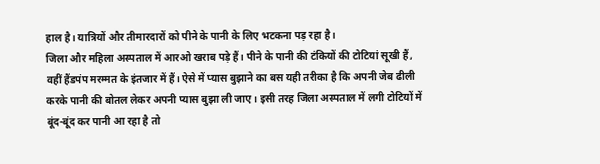हाल है। यात्रियों और तीमारदारों को पीने के पानी के लिए भटकना पड़ रहा है।
जिला और महिला अस्पताल में आरओ खराब पड़े हैं। पीने के पानी की टंकियों की टोटियां सूखी हैं, वहीं हैंडपंप मरम्मत के इंतजार में हैं। ऐसे में प्यास बुझाने का बस यही तरीका है कि अपनी जेब ढीली करके पानी की बोतल लेकर अपनी प्यास बुझा ली जाए। इसी तरह जिला अस्पताल में लगी टोटियों में बूंद-बूंद कर पानी आ रहा है तो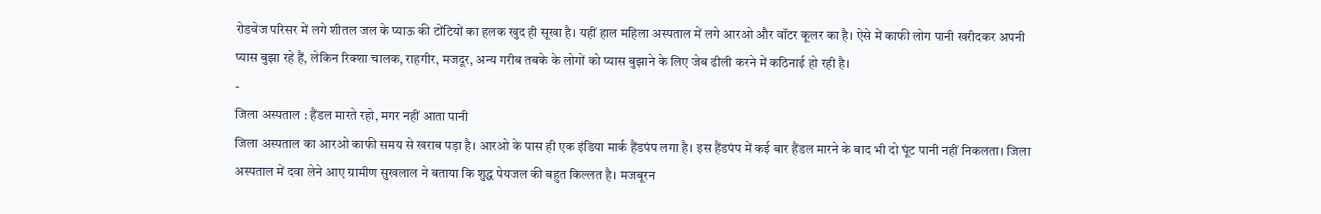रोडवेज परिसर में लगे शीतल जल के प्याऊ की टोंटियों का हलक खुद ही सूखा है। यहीं हाल महिला अस्पताल में लगे आरओ और वॉटर कूलर का है। ऐसे में काफी लोग पानी खरीदकर अपनी प्यास बुझा रहे हैं, लेकिन रिक्शा चालक, राहगीर, मजदूर, अन्य गरीब तबके के लोगों को प्यास बुझाने के लिए जेब ढीली करने में कठिनाई हो रही है।
-
जिला अस्पताल : हैंडल मारते रहो, मगर नहीं आता पानी
जिला अस्पताल का आरओ काफी समय से खराब पड़ा है। आरओ के पास ही एक इंडिया मार्क हैंडपंप लगा है। इस हैंडपंप में कई बार हैंडल मारने के बाद भी दो घूंट पानी नहीं निकलता। जिला अस्पताल में दवा लेने आए ग्रामीण सुखलाल ने बताया कि शुद्ध पेयजल की बहुत किल्लत है। मजबूरन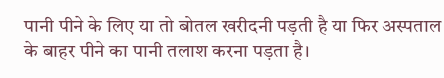पानी पीने के लिए या तो बोतल खरीदनी पड़ती है या फिर अस्पताल के बाहर पीने का पानी तलाश करना पड़ता है।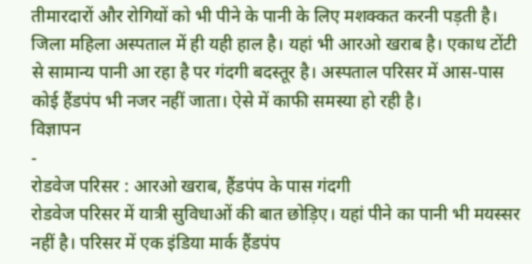तीमारदारों और रोगियों को भी पीने के पानी के लिए मशक्कत करनी पड़ती है। जिला महिला अस्पताल में ही यही हाल है। यहां भी आरओ खराब है। एकाध टोंटी से सामान्य पानी आ रहा है पर गंदगी बदस्तूर है। अस्पताल परिसर में आस-पास कोई हैंडपंप भी नजर नहीं जाता। ऐसे में काफी समस्या हो रही है।
विज्ञापन
-
रोडवेज परिसर : आरओ खराब, हैंडपंप के पास गंदगी
रोडवेज परिसर में यात्री सुविधाओं की बात छोड़िए। यहां पीने का पानी भी मयस्सर नहीं है। परिसर में एक इंडिया मार्क हैंडपंप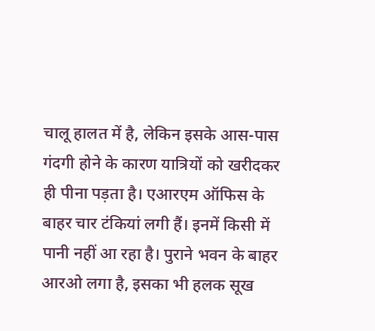चालू हालत में है, लेकिन इसके आस-पास गंदगी होने के कारण यात्रियों को खरीदकर ही पीना पड़ता है। एआरएम ऑफिस के बाहर चार टंकियां लगी हैं। इनमें किसी में पानी नहीं आ रहा है। पुराने भवन के बाहर आरओ लगा है, इसका भी हलक सूख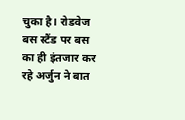चुका है। रोडवेज बस स्टैंड पर बस का ही इंतजार कर रहे अर्जुन ने बात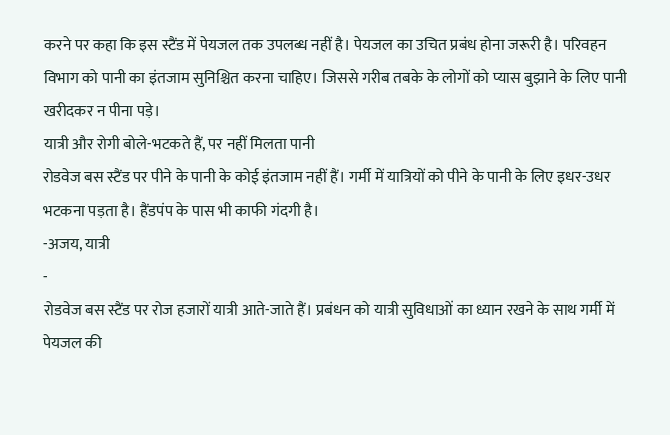करने पर कहा कि इस स्टैंड में पेयजल तक उपलब्ध नहीं है। पेयजल का उचित प्रबंध होना जरूरी है। परिवहन विभाग को पानी का इंतजाम सुनिश्चित करना चाहिए। जिससे गरीब तबके के लोगों को प्यास बुझाने के लिए पानी खरीदकर न पीना पड़े।
यात्री और रोगी बोले-भटकते हैं, पर नहीं मिलता पानी
रोडवेज बस स्टैंड पर पीने के पानी के कोई इंतजाम नहीं हैं। गर्मी में यात्रियों को पीने के पानी के लिए इधर-उधर भटकना पड़ता है। हैंडपंप के पास भी काफी गंदगी है।
-अजय, यात्री
-
रोडवेज बस स्टैंड पर रोज हजारों यात्री आते-जाते हैं। प्रबंधन को यात्री सुविधाओं का ध्यान रखने के साथ गर्मी में पेयजल की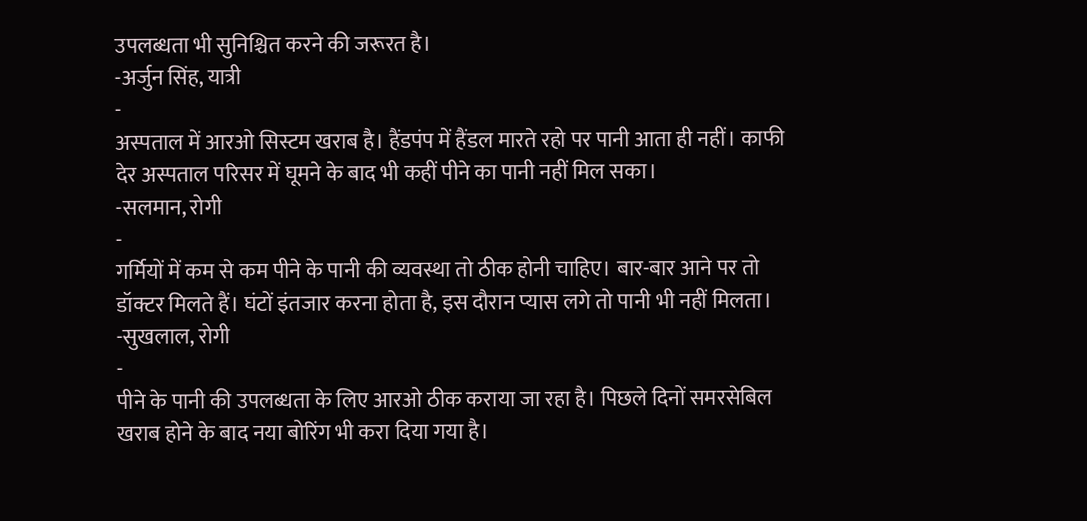उपलब्धता भी सुनिश्चित करने की जरूरत है।
-अर्जुन सिंह, यात्री
-
अस्पताल में आरओ सिस्टम खराब है। हैंडपंप में हैंडल मारते रहो पर पानी आता ही नहीं। काफी देर अस्पताल परिसर में घूमने के बाद भी कहीं पीने का पानी नहीं मिल सका।
-सलमान, रोगी
-
गर्मियों में कम से कम पीने के पानी की व्यवस्था तो ठीक होनी चाहिए। बार-बार आने पर तो डॉक्टर मिलते हैं। घंटों इंतजार करना होता है, इस दौरान प्यास लगे तो पानी भी नहीं मिलता।
-सुखलाल, रोगी
-
पीने के पानी की उपलब्धता के लिए आरओ ठीक कराया जा रहा है। पिछले दिनों समरसेबिल खराब होने के बाद नया बोरिंग भी करा दिया गया है।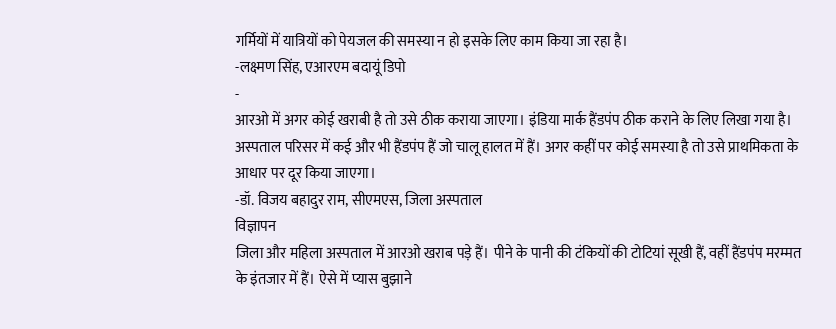गर्मियों में यात्रियों को पेयजल की समस्या न हो इसके लिए काम किया जा रहा है।
-लक्ष्मण सिंह, एआरएम बदायूं डिपो
-
आरओ में अगर कोई खराबी है तो उसे ठीक कराया जाएगा। इंडिया मार्क हैंडपंप ठीक कराने के लिए लिखा गया है। अस्पताल परिसर में कई और भी हैंडपंप हैं जो चालू हालत में हैं। अगर कहीं पर कोई समस्या है तो उसे प्राथमिकता के आधार पर दूर किया जाएगा।
-डॉ. विजय बहादुर राम, सीएमएस, जिला अस्पताल
विज्ञापन
जिला और महिला अस्पताल में आरओ खराब पड़े हैं। पीने के पानी की टंकियों की टोटियां सूखी हैं, वहीं हैंडपंप मरम्मत के इंतजार में हैं। ऐसे में प्यास बुझाने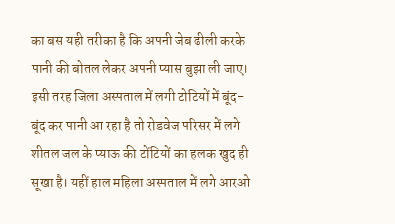का बस यही तरीका है कि अपनी जेब ढीली करके पानी की बोतल लेकर अपनी प्यास बुझा ली जाए। इसी तरह जिला अस्पताल में लगी टोटियों में बूंद-बूंद कर पानी आ रहा है तो रोडवेज परिसर में लगे शीतल जल के प्याऊ की टोंटियों का हलक खुद ही सूखा है। यहीं हाल महिला अस्पताल में लगे आरओ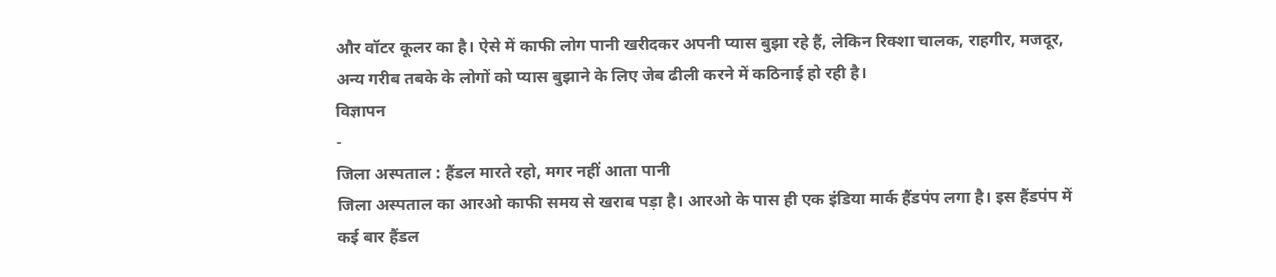और वॉटर कूलर का है। ऐसे में काफी लोग पानी खरीदकर अपनी प्यास बुझा रहे हैं, लेकिन रिक्शा चालक, राहगीर, मजदूर, अन्य गरीब तबके के लोगों को प्यास बुझाने के लिए जेब ढीली करने में कठिनाई हो रही है।
विज्ञापन
-
जिला अस्पताल : हैंडल मारते रहो, मगर नहीं आता पानी
जिला अस्पताल का आरओ काफी समय से खराब पड़ा है। आरओ के पास ही एक इंडिया मार्क हैंडपंप लगा है। इस हैंडपंप में कई बार हैंडल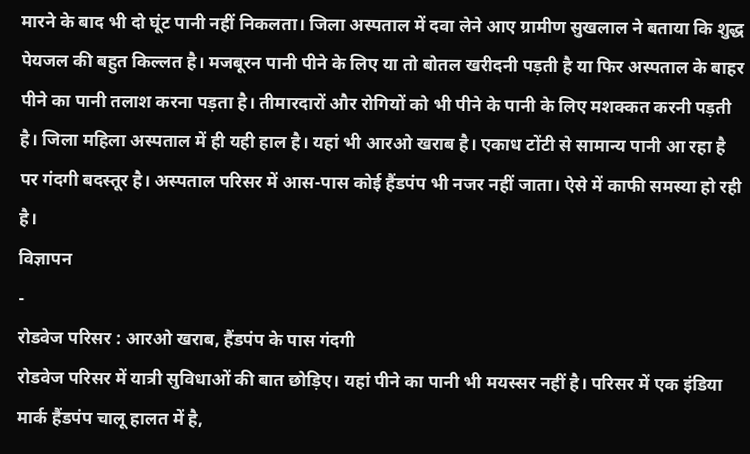मारने के बाद भी दो घूंट पानी नहीं निकलता। जिला अस्पताल में दवा लेने आए ग्रामीण सुखलाल ने बताया कि शुद्ध पेयजल की बहुत किल्लत है। मजबूरन पानी पीने के लिए या तो बोतल खरीदनी पड़ती है या फिर अस्पताल के बाहर पीने का पानी तलाश करना पड़ता है। तीमारदारों और रोगियों को भी पीने के पानी के लिए मशक्कत करनी पड़ती है। जिला महिला अस्पताल में ही यही हाल है। यहां भी आरओ खराब है। एकाध टोंटी से सामान्य पानी आ रहा है पर गंदगी बदस्तूर है। अस्पताल परिसर में आस-पास कोई हैंडपंप भी नजर नहीं जाता। ऐसे में काफी समस्या हो रही है।
विज्ञापन
-
रोडवेज परिसर : आरओ खराब, हैंडपंप के पास गंदगी
रोडवेज परिसर में यात्री सुविधाओं की बात छोड़िए। यहां पीने का पानी भी मयस्सर नहीं है। परिसर में एक इंडिया मार्क हैंडपंप चालू हालत में है,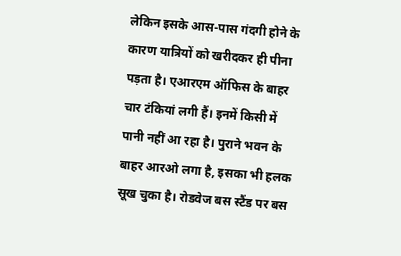लेकिन इसके आस-पास गंदगी होने के कारण यात्रियों को खरीदकर ही पीना पड़ता है। एआरएम ऑफिस के बाहर चार टंकियां लगी हैं। इनमें किसी में पानी नहीं आ रहा है। पुराने भवन के बाहर आरओ लगा है, इसका भी हलक सूख चुका है। रोडवेज बस स्टैंड पर बस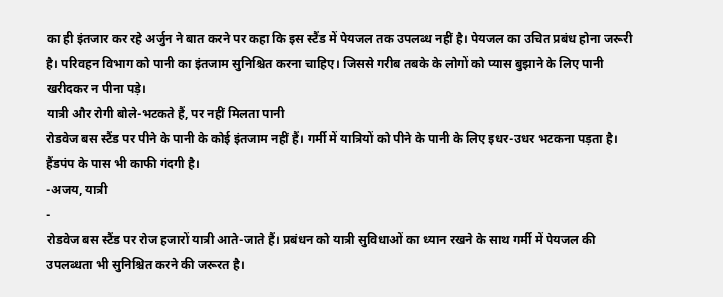का ही इंतजार कर रहे अर्जुन ने बात करने पर कहा कि इस स्टैंड में पेयजल तक उपलब्ध नहीं है। पेयजल का उचित प्रबंध होना जरूरी है। परिवहन विभाग को पानी का इंतजाम सुनिश्चित करना चाहिए। जिससे गरीब तबके के लोगों को प्यास बुझाने के लिए पानी खरीदकर न पीना पड़े।
यात्री और रोगी बोले-भटकते हैं, पर नहीं मिलता पानी
रोडवेज बस स्टैंड पर पीने के पानी के कोई इंतजाम नहीं हैं। गर्मी में यात्रियों को पीने के पानी के लिए इधर-उधर भटकना पड़ता है। हैंडपंप के पास भी काफी गंदगी है।
-अजय, यात्री
-
रोडवेज बस स्टैंड पर रोज हजारों यात्री आते-जाते हैं। प्रबंधन को यात्री सुविधाओं का ध्यान रखने के साथ गर्मी में पेयजल की उपलब्धता भी सुनिश्चित करने की जरूरत है।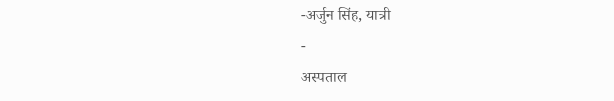-अर्जुन सिंह, यात्री
-
अस्पताल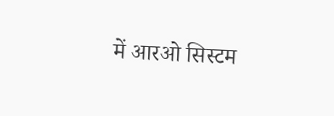में आरओ सिस्टम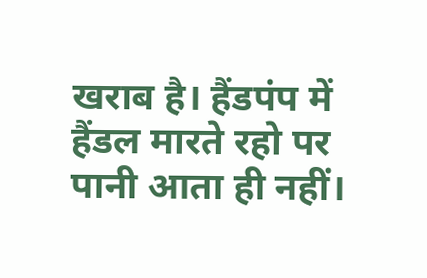खराब है। हैंडपंप में हैंडल मारते रहो पर पानी आता ही नहीं।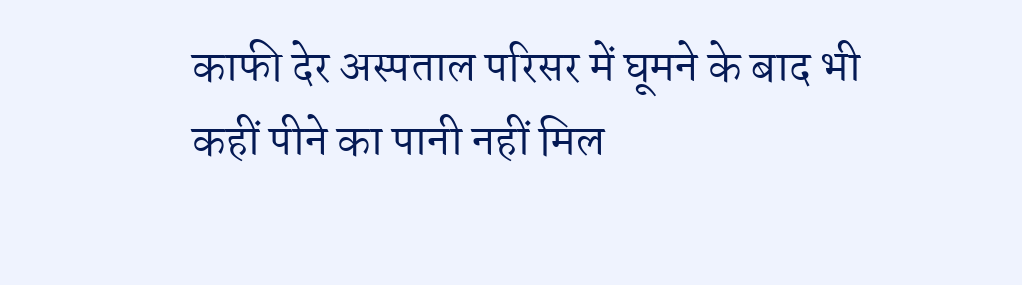काफी देर अस्पताल परिसर में घूमने के बाद भी कहीं पीने का पानी नहीं मिल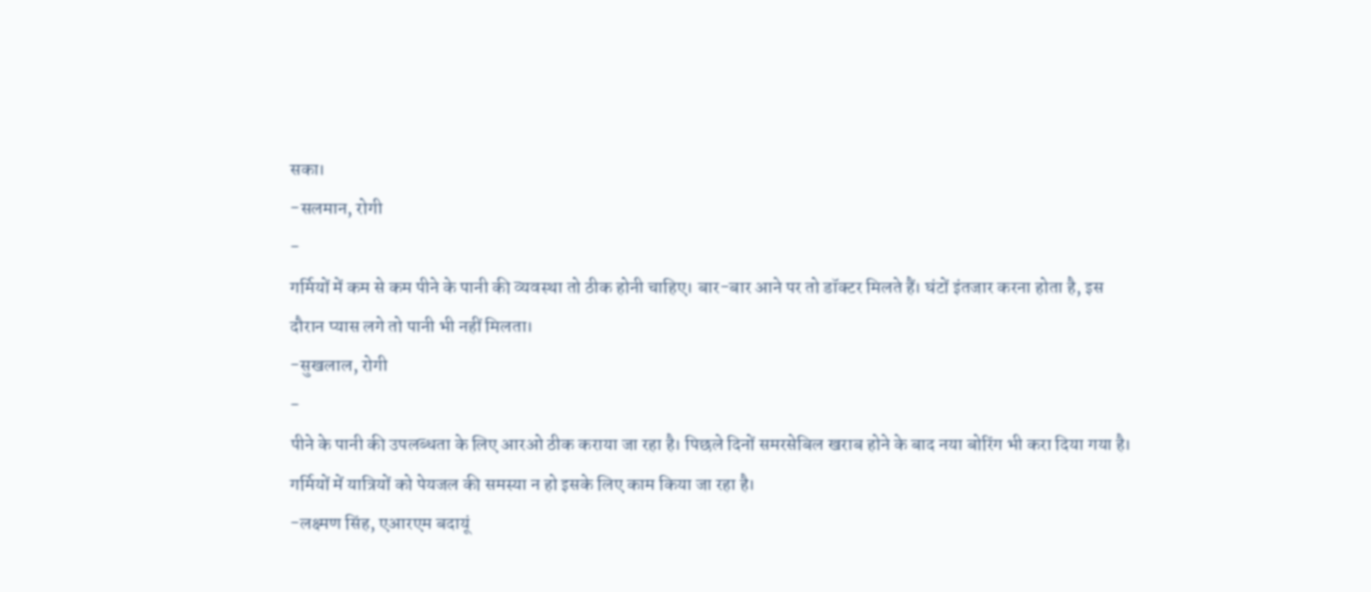सका।
-सलमान, रोगी
-
गर्मियों में कम से कम पीने के पानी की व्यवस्था तो ठीक होनी चाहिए। बार-बार आने पर तो डॉक्टर मिलते हैं। घंटों इंतजार करना होता है, इस दौरान प्यास लगे तो पानी भी नहीं मिलता।
-सुखलाल, रोगी
-
पीने के पानी की उपलब्धता के लिए आरओ ठीक कराया जा रहा है। पिछले दिनों समरसेबिल खराब होने के बाद नया बोरिंग भी करा दिया गया है। गर्मियों में यात्रियों को पेयजल की समस्या न हो इसके लिए काम किया जा रहा है।
-लक्ष्मण सिंह, एआरएम बदायूं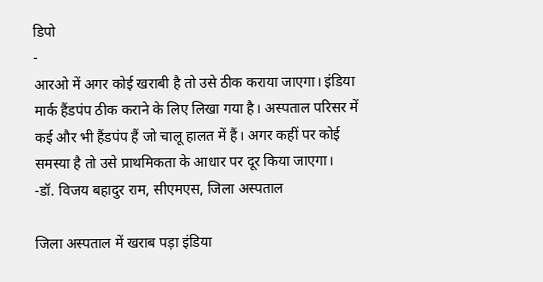डिपो
-
आरओ में अगर कोई खराबी है तो उसे ठीक कराया जाएगा। इंडिया मार्क हैंडपंप ठीक कराने के लिए लिखा गया है। अस्पताल परिसर में कई और भी हैंडपंप हैं जो चालू हालत में हैं। अगर कहीं पर कोई समस्या है तो उसे प्राथमिकता के आधार पर दूर किया जाएगा।
-डॉ. विजय बहादुर राम, सीएमएस, जिला अस्पताल

जिला अस्पताल में खराब पड़ा इंडिया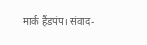मार्क हैंडपंप। संवाद-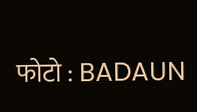फोटो : BADAUN